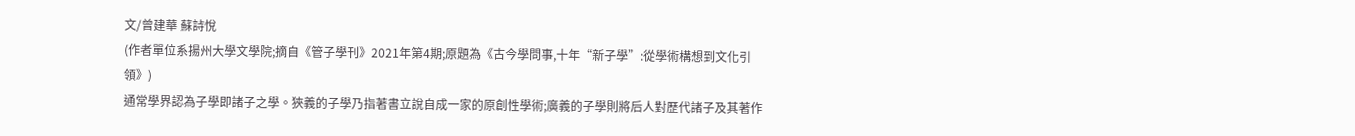文/曾建華 蘇詩悅
(作者單位系揚州大學文學院;摘自《管子學刊》2021年第4期;原題為《古今學問事,十年“新子學”:從學術構想到文化引領》)
通常學界認為子學即諸子之學。狹義的子學乃指著書立說自成一家的原創性學術;廣義的子學則將后人對歷代諸子及其著作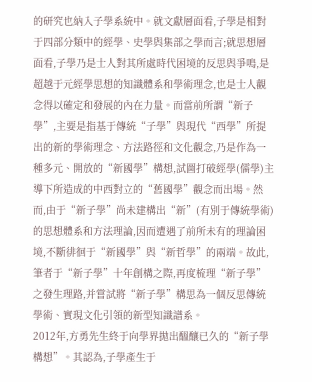的研究也納入子學系統中。就文獻層面看,子學是相對于四部分類中的經學、史學與集部之學而言;就思想層面看,子學乃是士人對其所處時代困境的反思與爭鳴,是超越于元經學思想的知識體系和學術理念,也是士人觀念得以確定和發展的內在力量。而當前所謂“新子學”,主要是指基于傳統“子學”與現代“西學”所提出的新的學術理念、方法路徑和文化觀念,乃是作為一種多元、開放的“新國學”構想,試圖打破經學(儒學)主導下所造成的中西對立的“舊國學”觀念而出場。然而,由于“新子學”尚未建構出“新”(有別于傳統學術)的思想體系和方法理論,因而遭遇了前所未有的理論困境,不斷徘徊于“新國學”與“新哲學”的兩端。故此,筆者于“新子學”十年創構之際,再度梳理“新子學”之發生理路,并嘗試將“新子學”構思為一個反思傳統學術、實現文化引領的新型知識譜系。
2012年,方勇先生終于向學界拋出醞釀已久的“新子學構想”。其認為,子學產生于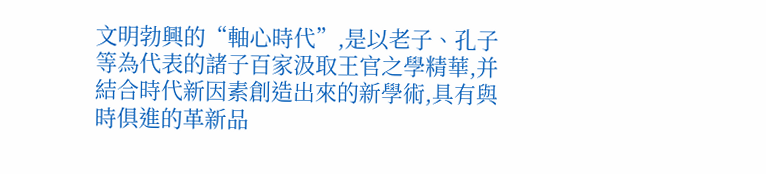文明勃興的“軸心時代”,是以老子、孔子等為代表的諸子百家汲取王官之學精華,并結合時代新因素創造出來的新學術,具有與時俱進的革新品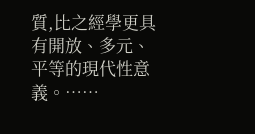質,比之經學更具有開放、多元、平等的現代性意義。……